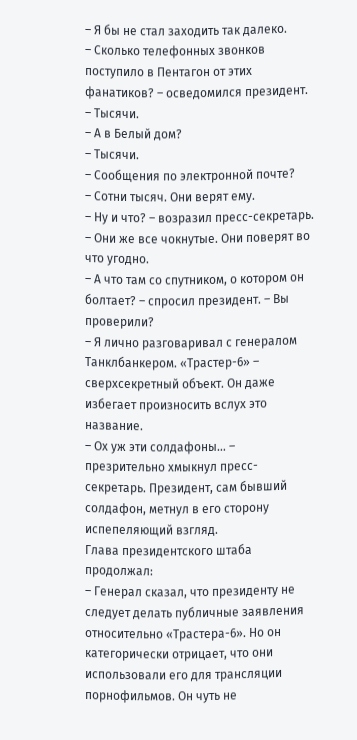– Я бы не стал заходить так далеко.
– Сколько телефонных звонков поступило в Пентагон от этих фанатиков? – осведомился президент.
– Тысячи.
– А в Белый дом?
– Тысячи.
– Сообщения по электронной почте?
– Сотни тысяч. Они верят ему.
– Ну и что? – возразил пресс-секретарь. – Они же все чокнутые. Они поверят во что угодно.
– А что там со спутником, о котором он болтает? – спросил президент. – Вы проверили?
– Я лично разговаривал с генералом Танклбанкером. «Трастер-6» – сверхсекретный объект. Он даже избегает произносить вслух это название.
– Ох уж эти солдафоны… – презрительно хмыкнул пресс-секретарь. Президент, сам бывший солдафон, метнул в его сторону испепеляющий взгляд.
Глава президентского штаба продолжал:
– Генерал сказал, что президенту не следует делать публичные заявления относительно «Трастера-6». Но он категорически отрицает, что они использовали его для трансляции порнофильмов. Он чуть не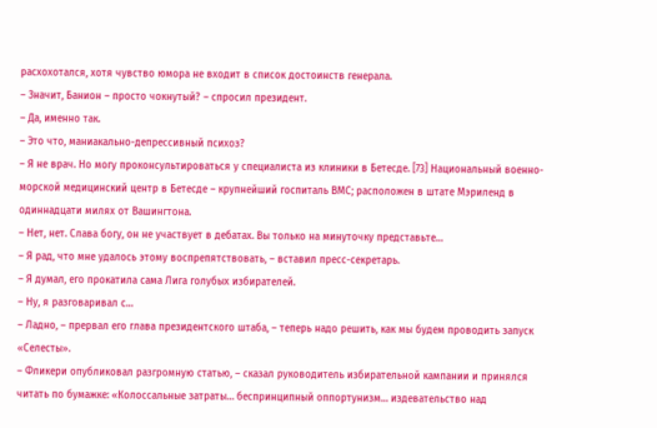расхохотался, хотя чувство юмора не входит в список достоинств генерала.
– Значит, Банион – просто чокнутый? – спросил президент.
– Да, именно так.
– Это что, маниакально-депрессивный психоз?
– Я не врач. Но могу проконсультироваться у специалиста из клиники в Бетесде. [73] Национальный военно-морской медицинский центр в Бетесде – крупнейший госпиталь ВМС; расположен в штате Мэриленд в одиннадцати милях от Вашингтона.
– Нет, нет. Слава богу, он не участвует в дебатах. Вы только на минуточку представьте…
– Я рад, что мне удалось этому воспрепятствовать, – вставил пресс-секретарь.
– Я думал, его прокатила сама Лига голубых избирателей.
– Ну, я разговаривал с…
– Ладно, – прервал его глава президентского штаба, – теперь надо решить, как мы будем проводить запуск «Селесты».
– Фликери опубликовал разгромную статью, – сказал руководитель избирательной кампании и принялся читать по бумажке: «Колоссальные затраты… беспринципный оппортунизм… издевательство над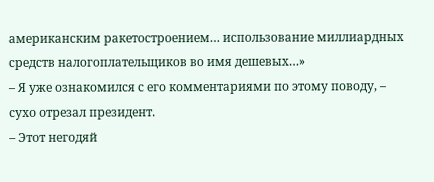американским ракетостроением… использование миллиардных средств налогоплательщиков во имя дешевых…»
– Я уже ознакомился с его комментариями по этому поводу, – сухо отрезал президент.
– Этот негодяй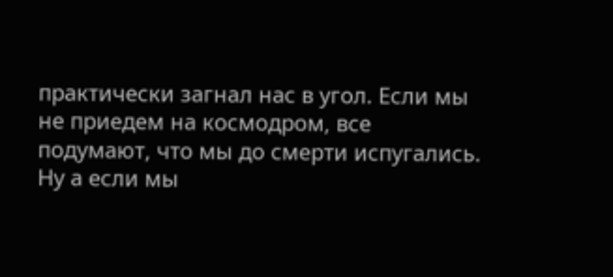практически загнал нас в угол. Если мы не приедем на космодром, все подумают, что мы до смерти испугались. Ну а если мы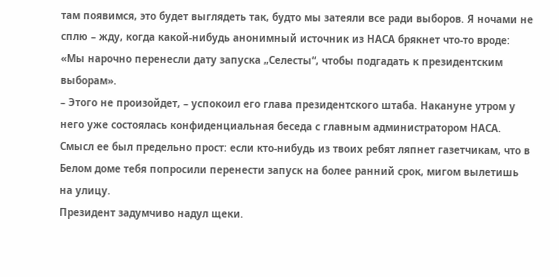там появимся, это будет выглядеть так, будто мы затеяли все ради выборов. Я ночами не сплю – жду, когда какой-нибудь анонимный источник из НАСА брякнет что-то вроде: «Мы нарочно перенесли дату запуска „Селесты“, чтобы подгадать к президентским выборам».
– Этого не произойдет, – успокоил его глава президентского штаба. Накануне утром у него уже состоялась конфиденциальная беседа с главным администратором НАСА. Смысл ее был предельно прост: если кто-нибудь из твоих ребят ляпнет газетчикам, что в Белом доме тебя попросили перенести запуск на более ранний срок, мигом вылетишь на улицу.
Президент задумчиво надул щеки.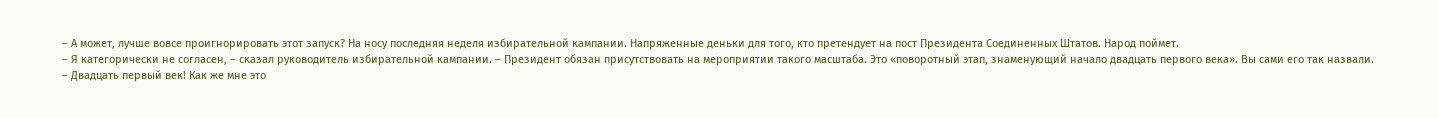– А может, лучше вовсе проигнорировать этот запуск? На носу последняя неделя избирательной кампании. Напряженные деньки для того, кто претендует на пост Президента Соединенных Штатов. Народ поймет.
– Я категорически не согласен, – сказал руководитель избирательной кампании. – Президент обязан присутствовать на мероприятии такого масштаба. Это «поворотный этап, знаменующий начало двадцать первого века». Вы сами его так назвали.
– Двадцать первый век! Как же мне это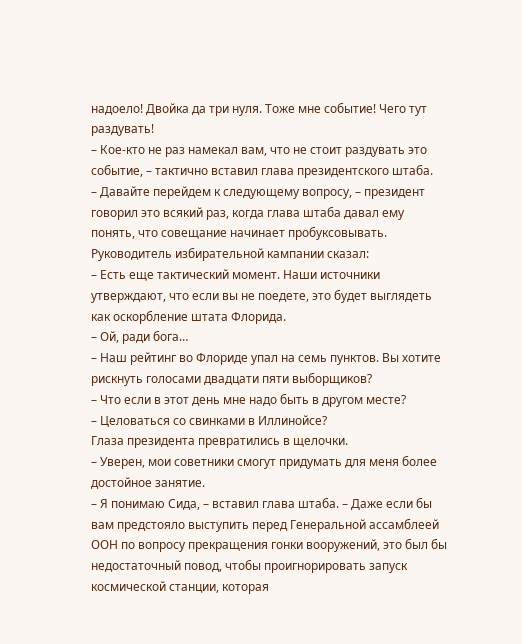надоело! Двойка да три нуля. Тоже мне событие! Чего тут раздувать!
– Кое-кто не раз намекал вам, что не стоит раздувать это событие, – тактично вставил глава президентского штаба.
– Давайте перейдем к следующему вопросу, – президент говорил это всякий раз, когда глава штаба давал ему понять, что совещание начинает пробуксовывать.
Руководитель избирательной кампании сказал:
– Есть еще тактический момент. Наши источники утверждают, что если вы не поедете, это будет выглядеть как оскорбление штата Флорида.
– Ой, ради бога…
– Наш рейтинг во Флориде упал на семь пунктов. Вы хотите рискнуть голосами двадцати пяти выборщиков?
– Что если в этот день мне надо быть в другом месте?
– Целоваться со свинками в Иллинойсе?
Глаза президента превратились в щелочки.
– Уверен, мои советники смогут придумать для меня более достойное занятие.
– Я понимаю Сида, – вставил глава штаба. – Даже если бы вам предстояло выступить перед Генеральной ассамблеей ООН по вопросу прекращения гонки вооружений, это был бы недостаточный повод, чтобы проигнорировать запуск космической станции, которая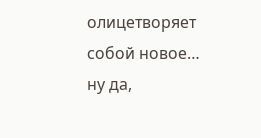олицетворяет собой новое… ну да,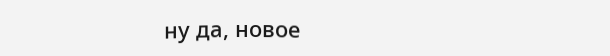ну да, новое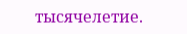тысячелетие.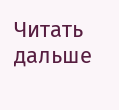Читать дальше